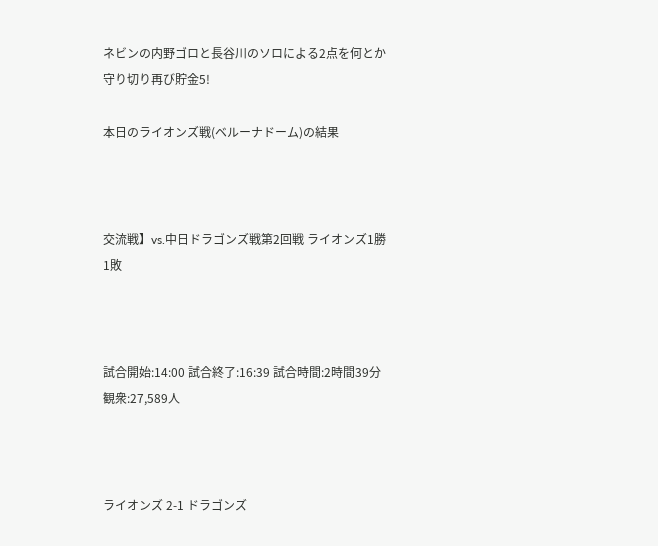ネビンの内野ゴロと長谷川のソロによる2点を何とか守り切り再び貯金5!

本日のライオンズ戦(ベルーナドーム)の結果



交流戦】vs.中日ドラゴンズ戦第2回戦 ライオンズ1勝1敗



試合開始:14:00 試合終了:16:39 試合時間:2時間39分 観衆:27,589人



ライオンズ 2-1 ドラゴンズ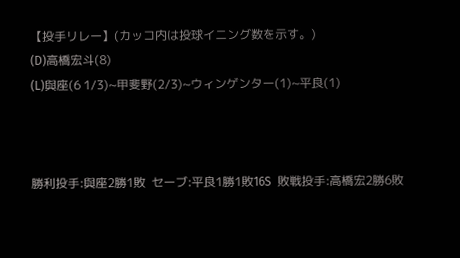【投手リレー】(カッコ内は投球イニング数を示す。)
(D)高橋宏斗(8)
(L)與座(6 1/3)~甲斐野(2/3)~ウィンゲンター(1)~平良(1)



勝利投手:與座2勝1敗  セーブ:平良1勝1敗16S  敗戦投手:高橋宏2勝6敗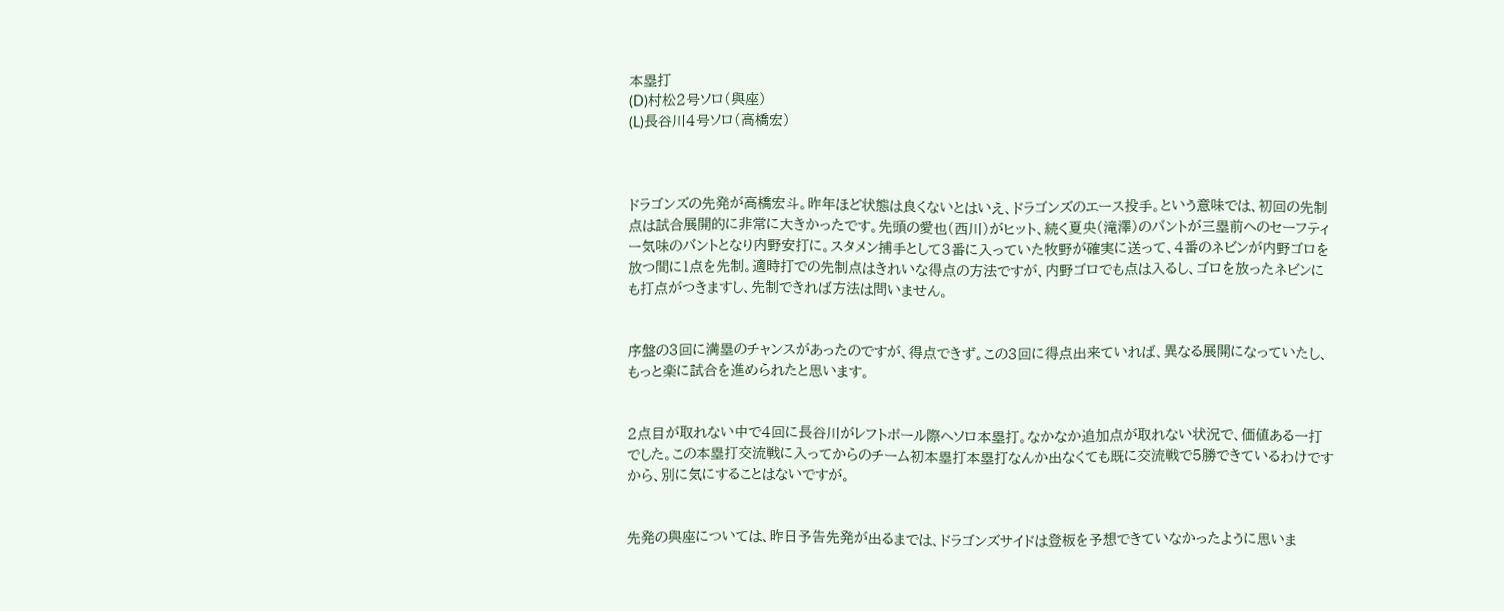本塁打
(D)村松2号ソロ(與座)
(L)長谷川4号ソロ(高橋宏)



ドラゴンズの先発が高橋宏斗。昨年ほど状態は良くないとはいえ、ドラゴンズのエース投手。という意味では、初回の先制点は試合展開的に非常に大きかったです。先頭の愛也(西川)がヒット、続く夏央(滝澤)のバントが三塁前へのセーフティー気味のバントとなり内野安打に。スタメン捕手として3番に入っていた牧野が確実に送って、4番のネビンが内野ゴロを放つ間に1点を先制。適時打での先制点はきれいな得点の方法ですが、内野ゴロでも点は入るし、ゴロを放ったネビンにも打点がつきますし、先制できれば方法は問いません。


序盤の3回に満塁のチャンスがあったのですが、得点できず。この3回に得点出来ていれば、異なる展開になっていたし、もっと楽に試合を進められたと思います。


2点目が取れない中で4回に長谷川がレフトポール際へソロ本塁打。なかなか追加点が取れない状況で、価値ある一打でした。この本塁打交流戦に入ってからのチーム初本塁打本塁打なんか出なくても既に交流戦で5勝できているわけですから、別に気にすることはないですが。


先発の與座については、昨日予告先発が出るまでは、ドラゴンズサイドは登板を予想できていなかったように思いま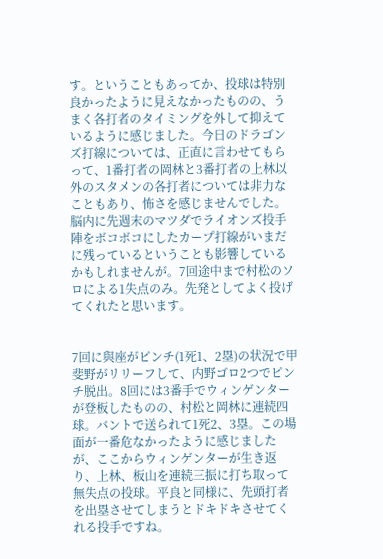す。ということもあってか、投球は特別良かったように見えなかったものの、うまく各打者のタイミングを外して抑えているように感じました。今日のドラゴンズ打線については、正直に言わせてもらって、1番打者の岡林と3番打者の上林以外のスタメンの各打者については非力なこともあり、怖さを感じませんでした。脳内に先週末のマツダでライオンズ投手陣をボコボコにしたカープ打線がいまだに残っているということも影響しているかもしれませんが。7回途中まで村松のソロによる1失点のみ。先発としてよく投げてくれたと思います。


7回に與座がピンチ(1死1、2塁)の状況で甲斐野がリリーフして、内野ゴロ2つでピンチ脱出。8回には3番手でウィンゲンターが登板したものの、村松と岡林に連続四球。バントで送られて1死2、3塁。この場面が一番危なかったように感じましたが、ここからウィンゲンターが生き返り、上林、板山を連続三振に打ち取って無失点の投球。平良と同様に、先頭打者を出塁させてしまうとドキドキさせてくれる投手ですね。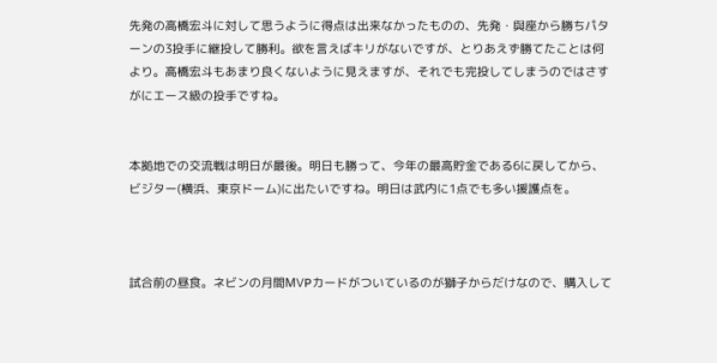先発の高橋宏斗に対して思うように得点は出来なかったものの、先発・與座から勝ちパターンの3投手に継投して勝利。欲を言えばキリがないですが、とりあえず勝てたことは何より。高橋宏斗もあまり良くないように見えますが、それでも完投してしまうのではさすがにエース級の投手ですね。


本拠地での交流戦は明日が最後。明日も勝って、今年の最高貯金である6に戻してから、ビジター(横浜、東京ドーム)に出たいですね。明日は武内に1点でも多い援護点を。



試合前の昼食。ネビンの月間МⅤPカードがついているのが獅子からだけなので、購入して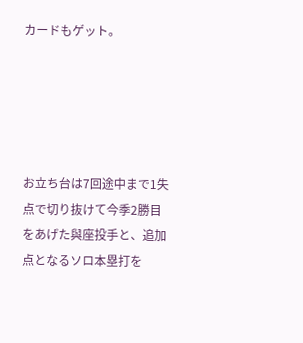カードもゲット。





お立ち台は7回途中まで1失点で切り抜けて今季2勝目をあげた與座投手と、追加点となるソロ本塁打を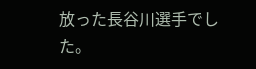放った長谷川選手でした。